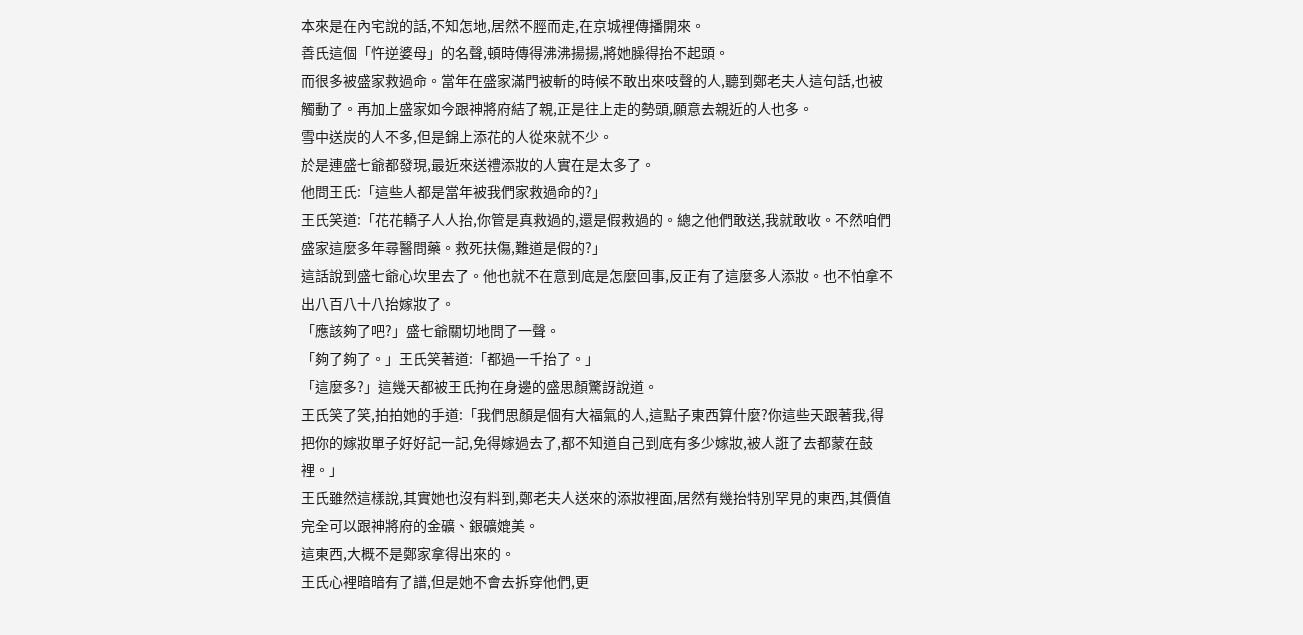本來是在內宅說的話,不知怎地,居然不脛而走,在京城裡傳播開來。
善氏這個「忤逆婆母」的名聲,頓時傳得沸沸揚揚,將她臊得抬不起頭。
而很多被盛家救過命。當年在盛家滿門被斬的時候不敢出來吱聲的人,聽到鄭老夫人這句話,也被觸動了。再加上盛家如今跟神將府結了親,正是往上走的勢頭,願意去親近的人也多。
雪中送炭的人不多,但是錦上添花的人從來就不少。
於是連盛七爺都發現,最近來送禮添妝的人實在是太多了。
他問王氏:「這些人都是當年被我們家救過命的?」
王氏笑道:「花花轎子人人抬,你管是真救過的,還是假救過的。總之他們敢送,我就敢收。不然咱們盛家這麼多年尋醫問藥。救死扶傷,難道是假的?」
這話說到盛七爺心坎里去了。他也就不在意到底是怎麼回事,反正有了這麼多人添妝。也不怕拿不出八百八十八抬嫁妝了。
「應該夠了吧?」盛七爺關切地問了一聲。
「夠了夠了。」王氏笑著道:「都過一千抬了。」
「這麼多?」這幾天都被王氏拘在身邊的盛思顏驚訝說道。
王氏笑了笑,拍拍她的手道:「我們思顏是個有大福氣的人,這點子東西算什麼?你這些天跟著我,得把你的嫁妝單子好好記一記,免得嫁過去了,都不知道自己到底有多少嫁妝,被人誑了去都蒙在鼓裡。」
王氏雖然這樣說,其實她也沒有料到,鄭老夫人送來的添妝裡面,居然有幾抬特別罕見的東西,其價值完全可以跟神將府的金礦、銀礦媲美。
這東西,大概不是鄭家拿得出來的。
王氏心裡暗暗有了譜,但是她不會去拆穿他們,更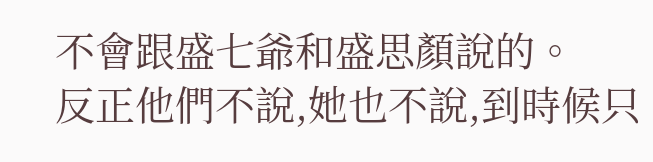不會跟盛七爺和盛思顏說的。
反正他們不說,她也不說,到時候只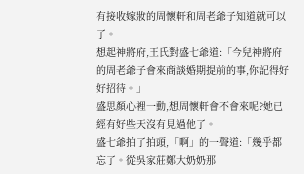有接收嫁妝的周懷軒和周老爺子知道就可以了。
想起神將府,王氏對盛七爺道:「今兒神將府的周老爺子會來商談婚期提前的事,你記得好好招待。」
盛思顏心裡一動,想周懷軒會不會來呢?她已經有好些天沒有見過他了。
盛七爺拍了拍頭,「啊」的一聲道:「幾乎都忘了。從吳家莊鄭大奶奶那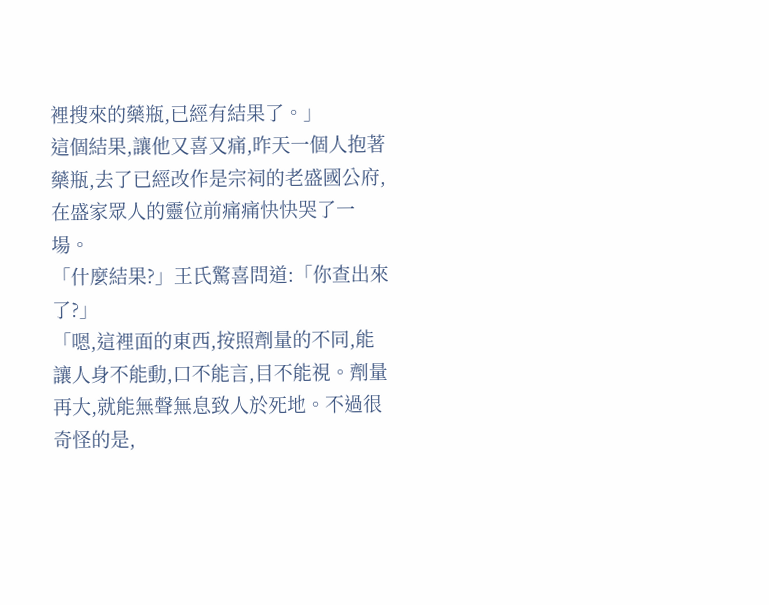裡搜來的藥瓶,已經有結果了。」
這個結果,讓他又喜又痛,昨天一個人抱著藥瓶,去了已經改作是宗祠的老盛國公府,在盛家眾人的靈位前痛痛快快哭了一場。
「什麼結果?」王氏驚喜問道:「你查出來了?」
「嗯,這裡面的東西,按照劑量的不同,能讓人身不能動,口不能言,目不能視。劑量再大,就能無聲無息致人於死地。不過很奇怪的是,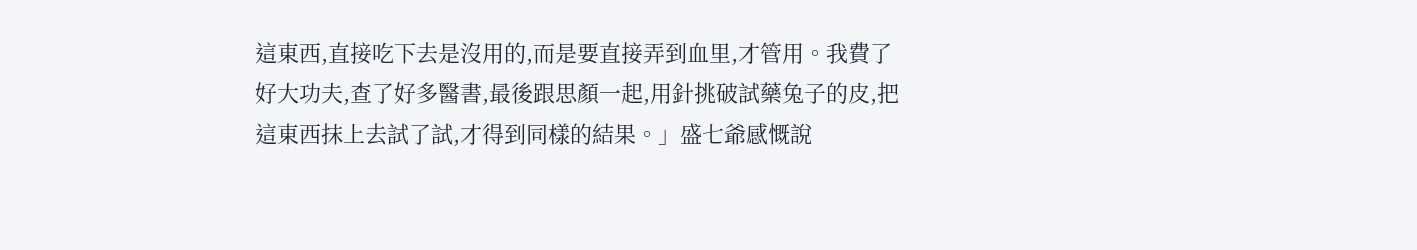這東西,直接吃下去是沒用的,而是要直接弄到血里,才管用。我費了好大功夫,查了好多醫書,最後跟思顏一起,用針挑破試藥兔子的皮,把這東西抹上去試了試,才得到同樣的結果。」盛七爺感慨說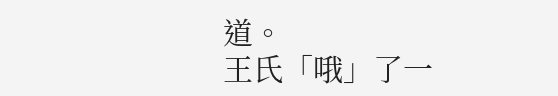道。
王氏「哦」了一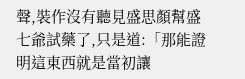聲,裝作沒有聽見盛思顏幫盛七爺試藥了,只是道:「那能證明這東西就是當初讓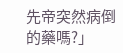先帝突然病倒的藥嗎?」